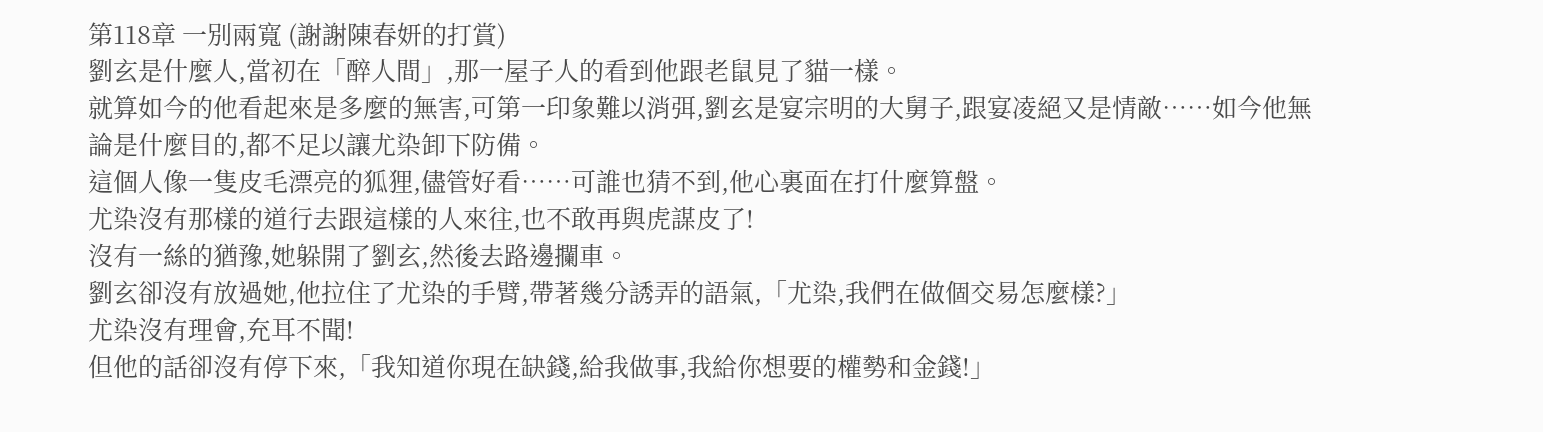第118章 一別兩寬 (謝謝陳春妍的打賞)
劉玄是什麼人,當初在「醉人間」,那一屋子人的看到他跟老鼠見了貓一樣。
就算如今的他看起來是多麼的無害,可第一印象難以消弭,劉玄是宴宗明的大舅子,跟宴凌絕又是情敵……如今他無論是什麼目的,都不足以讓尤染卸下防備。
這個人像一隻皮毛漂亮的狐狸,儘管好看……可誰也猜不到,他心裏面在打什麼算盤。
尤染沒有那樣的道行去跟這樣的人來往,也不敢再與虎謀皮了!
沒有一絲的猶豫,她躲開了劉玄,然後去路邊攔車。
劉玄卻沒有放過她,他拉住了尤染的手臂,帶著幾分誘弄的語氣,「尤染,我們在做個交易怎麼樣?」
尤染沒有理會,充耳不聞!
但他的話卻沒有停下來,「我知道你現在缺錢,給我做事,我給你想要的權勢和金錢!」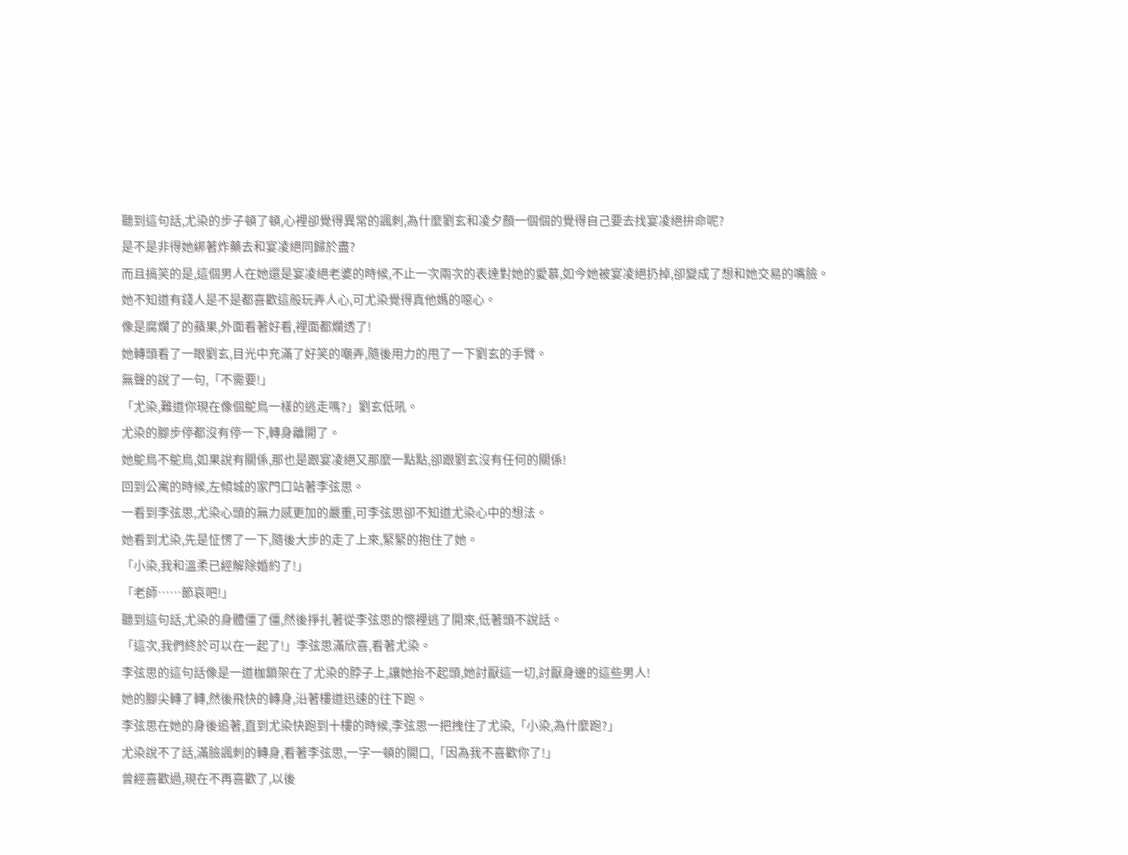聽到這句話,尤染的步子頓了頓,心裡卻覺得異常的諷刺,為什麼劉玄和凌夕顏一個個的覺得自己要去找宴凌絕拚命呢?
是不是非得她綁著炸藥去和宴凌絕同歸於盡?
而且搞笑的是,這個男人在她還是宴凌絕老婆的時候,不止一次兩次的表達對她的愛慕,如今她被宴凌絕扔掉,卻變成了想和她交易的嘴臉。
她不知道有錢人是不是都喜歡這般玩弄人心,可尤染覺得真他媽的噁心。
像是腐爛了的蘋果,外面看著好看,裡面都爛透了!
她轉頭看了一眼劉玄,目光中充滿了好笑的嘲弄,隨後用力的甩了一下劉玄的手臂。
無聲的說了一句,「不需要!」
「尤染,難道你現在像個鴕鳥一樣的逃走嗎?」劉玄低吼。
尤染的腳步停都沒有停一下,轉身離開了。
她鴕鳥不鴕鳥,如果說有關係,那也是跟宴凌絕又那麼一點點,卻跟劉玄沒有任何的關係!
回到公寓的時候,左傾城的家門口站著李弦思。
一看到李弦思,尤染心頭的無力感更加的嚴重,可李弦思卻不知道尤染心中的想法。
她看到尤染,先是怔愣了一下,隨後大步的走了上來,緊緊的抱住了她。
「小染,我和溫柔已經解除婚約了!」
「老師……節哀吧!」
聽到這句話,尤染的身體僵了僵,然後掙扎著從李弦思的懷裡逃了開來,低著頭不說話。
「這次,我們終於可以在一起了!」李弦思滿欣喜,看著尤染。
李弦思的這句話像是一道枷鎖架在了尤染的脖子上,讓她抬不起頭,她討厭這一切,討厭身邊的這些男人!
她的腳尖轉了轉,然後飛快的轉身,沿著樓道迅速的往下跑。
李弦思在她的身後追著,直到尤染快跑到十樓的時候,李弦思一把拽住了尤染,「小染,為什麼跑?」
尤染說不了話,滿臉諷刺的轉身,看著李弦思,一字一頓的開口,「因為我不喜歡你了!」
曾經喜歡過,現在不再喜歡了,以後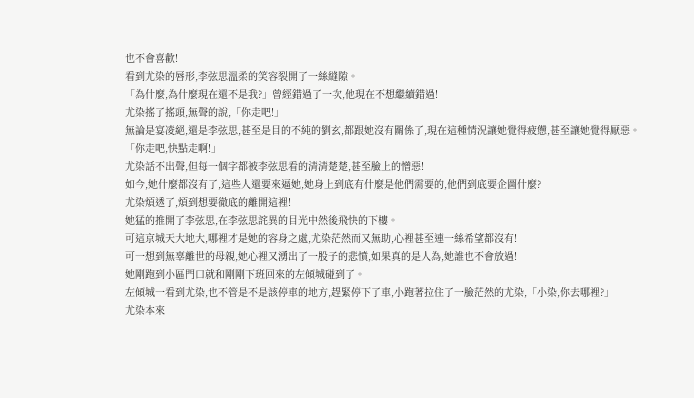也不會喜歡!
看到尤染的唇形,李弦思溫柔的笑容裂開了一絲縫隙。
「為什麼,為什麼現在還不是我?」曾經錯過了一次,他現在不想繼續錯過!
尤染搖了搖頭,無聲的說,「你走吧!」
無論是宴凌絕,還是李弦思,甚至是目的不純的劉玄,都跟她沒有關係了,現在這種情況讓她覺得疲憊,甚至讓她覺得厭惡。
「你走吧,快點走啊!」
尤染話不出聲,但每一個字都被李弦思看的清清楚楚,甚至臉上的憎惡!
如今,她什麼都沒有了,這些人還要來逼她,她身上到底有什麼是他們需要的,他們到底要企圖什麼?
尤染煩透了,煩到想要徹底的離開這裡!
她猛的推開了李弦思,在李弦思詫異的目光中然後飛快的下樓。
可這京城天大地大,哪裡才是她的容身之處,尤染茫然而又無助,心裡甚至連一絲希望都沒有!
可一想到無辜離世的母親,她心裡又湧出了一股子的悲憤,如果真的是人為,她誰也不會放過!
她剛跑到小區門口就和剛剛下班回來的左傾城碰到了。
左傾城一看到尤染,也不管是不是該停車的地方,趕緊停下了車,小跑著拉住了一臉茫然的尤染,「小染,你去哪裡?」
尤染本來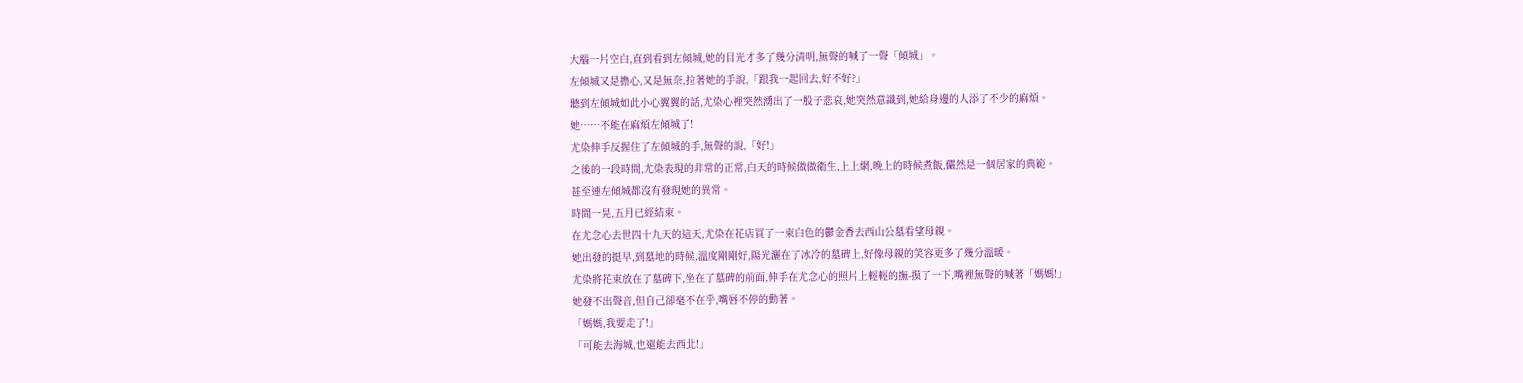大腦一片空白,直到看到左傾城,她的目光才多了幾分清明,無聲的喊了一聲「傾城」。
左傾城又是擔心,又是無奈,拉著她的手說,「跟我一起回去,好不好?」
聽到左傾城如此小心翼翼的話,尤染心裡突然湧出了一股子悲哀,她突然意識到,她給身邊的人添了不少的麻煩。
她……不能在麻煩左傾城了!
尤染伸手反握住了左傾城的手,無聲的說,「好!」
之後的一段時間,尤染表現的非常的正常,白天的時候做做衛生,上上網,晚上的時候煮飯,儼然是一個居家的典範。
甚至連左傾城都沒有發現她的異常。
時間一晃,五月已經結束。
在尤念心去世四十九天的這天,尤染在花店買了一束白色的鬱金香去西山公墓看望母親。
她出發的挺早,到墓地的時候,溫度剛剛好,陽光灑在了冰冷的墓碑上,好像母親的笑容更多了幾分溫暖。
尤染將花束放在了墓碑下,坐在了墓碑的前面,伸手在尤念心的照片上輕輕的撫-摸了一下,嘴裡無聲的喊著「媽媽!」
她發不出聲音,但自己卻毫不在乎,嘴唇不停的動著。
「媽媽,我要走了!」
「可能去海城,也還能去西北!」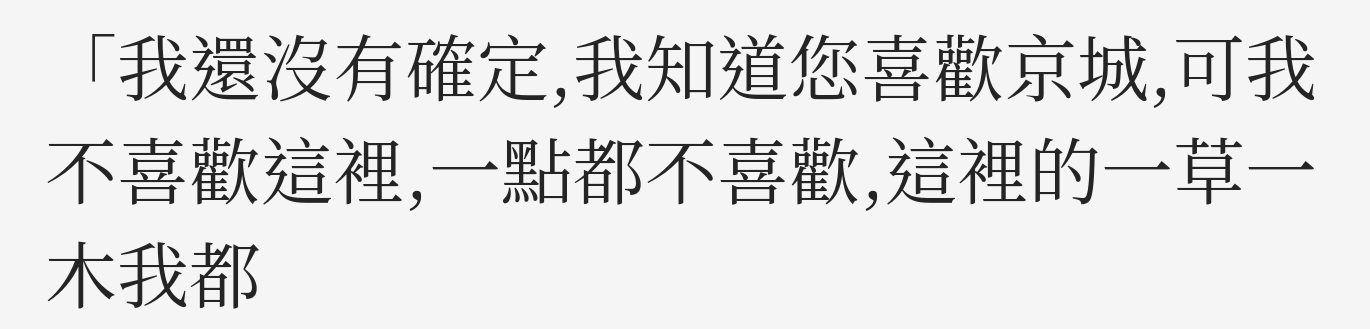「我還沒有確定,我知道您喜歡京城,可我不喜歡這裡,一點都不喜歡,這裡的一草一木我都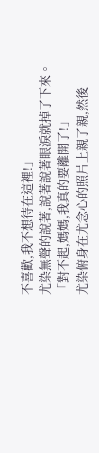不喜歡,我不想待在這裡!」
尤染無聲的說著,說著說著眼淚就掉了下來。
「對不起,媽媽,我真的要離開了!」
尤染俯身在尤念心的照片上親了親,然後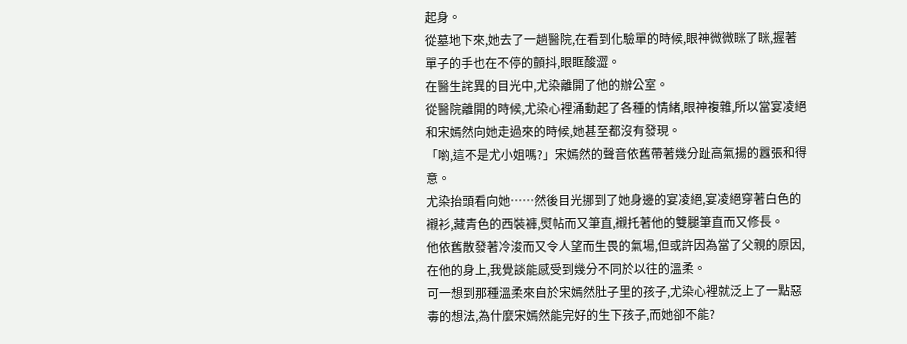起身。
從墓地下來,她去了一趟醫院,在看到化驗單的時候,眼神微微眯了眯,握著單子的手也在不停的顫抖,眼眶酸澀。
在醫生詫異的目光中,尤染離開了他的辦公室。
從醫院離開的時候,尤染心裡涌動起了各種的情緒,眼神複雜,所以當宴凌絕和宋嫣然向她走過來的時候,她甚至都沒有發現。
「喲,這不是尤小姐嗎?」宋嫣然的聲音依舊帶著幾分趾高氣揚的囂張和得意。
尤染抬頭看向她……然後目光挪到了她身邊的宴凌絕,宴凌絕穿著白色的襯衫,藏青色的西裝褲,熨帖而又筆直,襯托著他的雙腿筆直而又修長。
他依舊散發著冷浚而又令人望而生畏的氣場,但或許因為當了父親的原因,在他的身上,我覺談能感受到幾分不同於以往的溫柔。
可一想到那種溫柔來自於宋嫣然肚子里的孩子,尤染心裡就泛上了一點惡毒的想法,為什麼宋嫣然能完好的生下孩子,而她卻不能?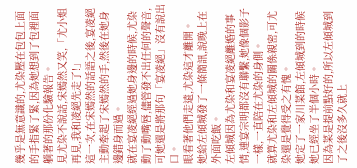幾乎是無意識的,尤染壓在包包上面的手指緊了緊,因為她想到了包裡面躺著的那份化驗報告。
見尤染不說話,宋嫣然又笑,「尤小姐再見,我和凌絕先走了!」
這一次,在宋嫣然的話語之後,宴凌絕主動牽起了宋嫣然的手,然後在她身邊錯身而過。
就在宴凌絕經過她身邊的時候,尤染動了動嘴唇,儘管發不出任何的聲音,可她還是將那句「宴凌絕」沒有說出口。
眼看著他們走遠,尤染這才離開。
她給左傾城發了一條簡訊,說晚上在外面吃飯。
左傾城因為尤染和宴凌絕離婚的事情,連宴宗明都沒有聯繫,她像個影子一樣,一直陪在尤染的身側。
就算尤染和左傾城的關係親密,可尤染還是覺得受之有愧。
她定了一家川菜館,左傾城到的時候她已經坐了半個小時。
因為菜是提前點好的,所以左傾城到了之後沒多久就上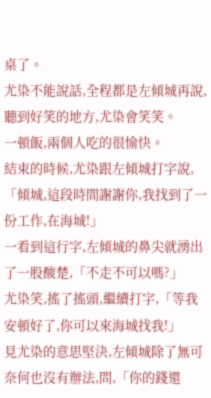桌了。
尤染不能說話,全程都是左傾城再說,聽到好笑的地方,尤染會笑笑。
一頓飯,兩個人吃的很愉快。
結束的時候,尤染跟左傾城打字說,「傾城,這段時間謝謝你,我找到了一份工作,在海城!」
一看到這行字,左傾城的鼻尖就湧出了一股酸楚,「不走不可以嗎?」
尤染笑,搖了搖頭,繼續打字,「等我安頓好了,你可以來海城找我!」
見尤染的意思堅決,左傾城除了無可奈何也沒有辦法,問,「你的錢還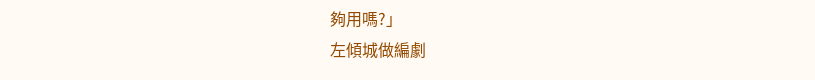夠用嗎?」
左傾城做編劇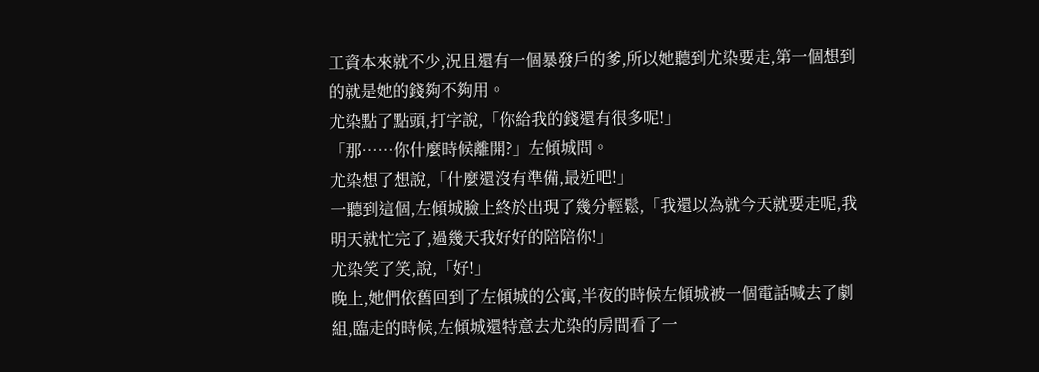工資本來就不少,況且還有一個暴發戶的爹,所以她聽到尤染要走,第一個想到的就是她的錢夠不夠用。
尤染點了點頭,打字說,「你給我的錢還有很多呢!」
「那……你什麼時候離開?」左傾城問。
尤染想了想說,「什麼還沒有準備,最近吧!」
一聽到這個,左傾城臉上終於出現了幾分輕鬆,「我還以為就今天就要走呢,我明天就忙完了,過幾天我好好的陪陪你!」
尤染笑了笑,說,「好!」
晚上,她們依舊回到了左傾城的公寓,半夜的時候左傾城被一個電話喊去了劇組,臨走的時候,左傾城還特意去尤染的房間看了一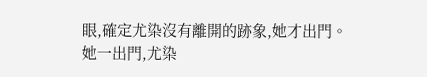眼,確定尤染沒有離開的跡象,她才出門。
她一出門,尤染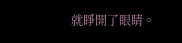就睜開了眼睛。